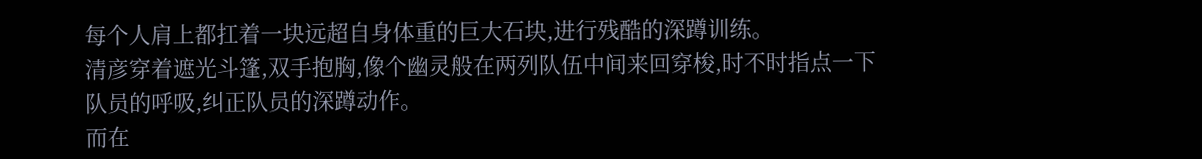每个人肩上都扛着一块远超自身体重的巨大石块,进行残酷的深蹲训练。
清彦穿着遮光斗篷,双手抱胸,像个幽灵般在两列队伍中间来回穿梭,时不时指点一下队员的呼吸,纠正队员的深蹲动作。
而在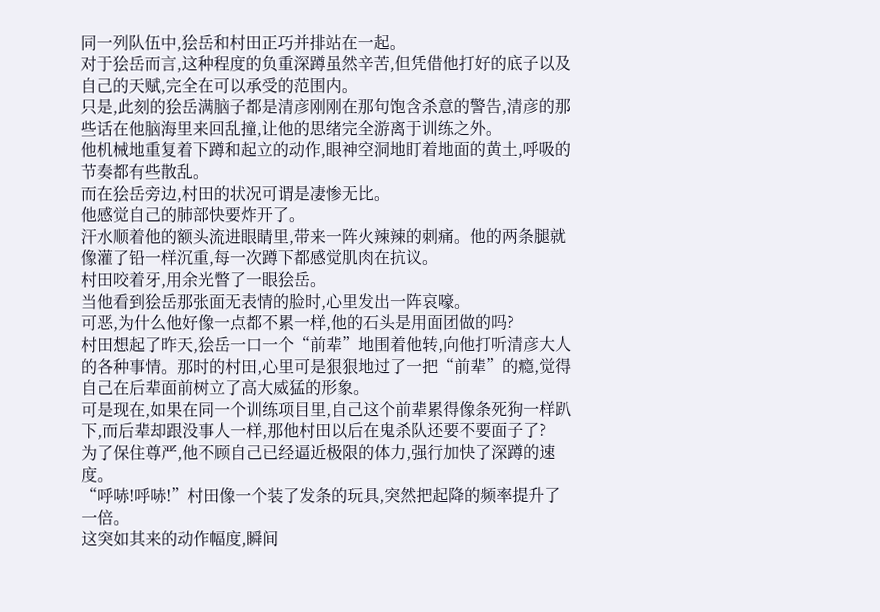同一列队伍中,狯岳和村田正巧并排站在一起。
对于狯岳而言,这种程度的负重深蹲虽然辛苦,但凭借他打好的底子以及自己的天赋,完全在可以承受的范围内。
只是,此刻的狯岳满脑子都是清彦刚刚在那句饱含杀意的警告,清彦的那些话在他脑海里来回乱撞,让他的思绪完全游离于训练之外。
他机械地重复着下蹲和起立的动作,眼神空洞地盯着地面的黄土,呼吸的节奏都有些散乱。
而在狯岳旁边,村田的状况可谓是凄惨无比。
他感觉自己的肺部快要炸开了。
汗水顺着他的额头流进眼睛里,带来一阵火辣辣的刺痛。他的两条腿就像灌了铅一样沉重,每一次蹲下都感觉肌肉在抗议。
村田咬着牙,用余光瞥了一眼狯岳。
当他看到狯岳那张面无表情的脸时,心里发出一阵哀嚎。
可恶,为什么他好像一点都不累一样,他的石头是用面团做的吗?
村田想起了昨天,狯岳一口一个“前辈”地围着他转,向他打听清彦大人的各种事情。那时的村田,心里可是狠狠地过了一把“前辈”的瘾,觉得自己在后辈面前树立了高大威猛的形象。
可是现在,如果在同一个训练项目里,自己这个前辈累得像条死狗一样趴下,而后辈却跟没事人一样,那他村田以后在鬼杀队还要不要面子了?
为了保住尊严,他不顾自己已经逼近极限的体力,强行加快了深蹲的速度。
“呼哧!呼哧!”村田像一个装了发条的玩具,突然把起降的频率提升了一倍。
这突如其来的动作幅度,瞬间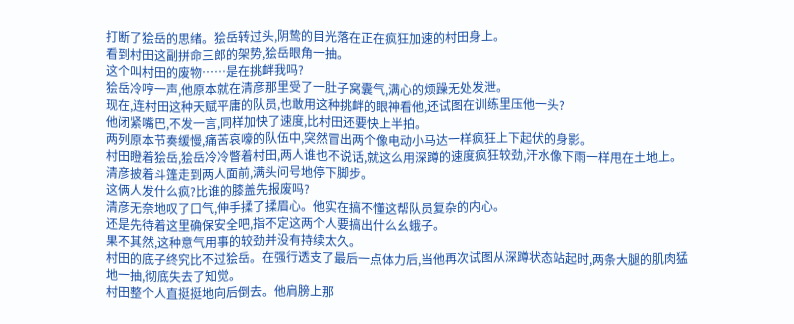打断了狯岳的思绪。狯岳转过头,阴鸷的目光落在正在疯狂加速的村田身上。
看到村田这副拼命三郎的架势,狯岳眼角一抽。
这个叫村田的废物……是在挑衅我吗?
狯岳冷哼一声,他原本就在清彦那里受了一肚子窝囊气,满心的烦躁无处发泄。
现在,连村田这种天赋平庸的队员,也敢用这种挑衅的眼神看他,还试图在训练里压他一头?
他闭紧嘴巴,不发一言,同样加快了速度,比村田还要快上半拍。
两列原本节奏缓慢,痛苦哀嚎的队伍中,突然冒出两个像电动小马达一样疯狂上下起伏的身影。
村田瞪着狯岳,狯岳冷冷瞥着村田,两人谁也不说话,就这么用深蹲的速度疯狂较劲,汗水像下雨一样甩在土地上。
清彦披着斗篷走到两人面前,满头问号地停下脚步。
这俩人发什么疯?比谁的膝盖先报废吗?
清彦无奈地叹了口气,伸手揉了揉眉心。他实在搞不懂这帮队员复杂的内心。
还是先待着这里确保安全吧,指不定这两个人要搞出什么幺蛾子。
果不其然,这种意气用事的较劲并没有持续太久。
村田的底子终究比不过狯岳。在强行透支了最后一点体力后,当他再次试图从深蹲状态站起时,两条大腿的肌肉猛地一抽,彻底失去了知觉。
村田整个人直挺挺地向后倒去。他肩膀上那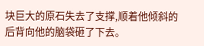块巨大的原石失去了支撑,顺着他倾斜的后背向他的脑袋砸了下去。